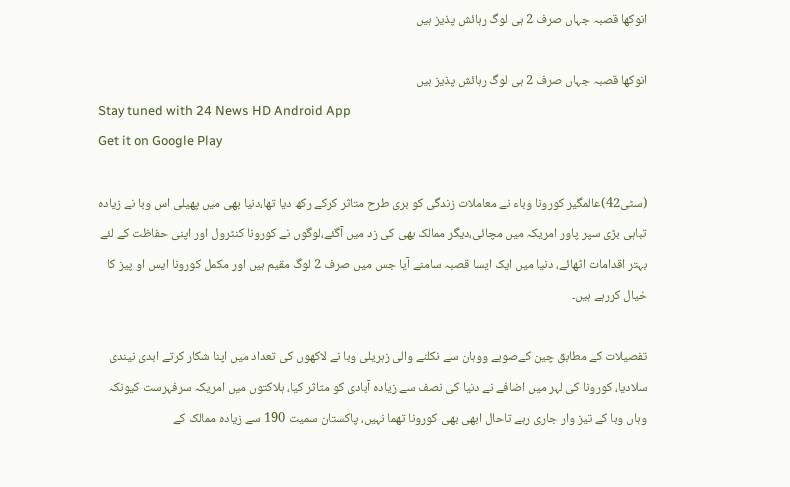انوکھا قصبہ جہاں صرف 2 ہی لوگ رہائش پذیز ہیں

انوکھا قصبہ جہاں صرف 2 ہی لوگ رہائش پذیز ہیں
Stay tuned with 24 News HD Android App
Get it on Google Play

(سٹی42)عالمگیر کورونا وباء نے معاملات زندگی کو بری طرح متاثر کرکے رکھ دیا تھا،دنیا بھی میں پھیلی اس وبا نے زیادہ تباہی بڑی سپر پاور امریکہ میں مچائی،دیگر ممالک بھی کی زد میں آگئے،لوگوں نے کورونا کنٹرول اور اپنی حفاظت کے لئے بہتر اقدامات اٹھائے، دنیا میں ایک ایسا قصبہ سامنے آیا جس میں صرف 2 لوگ مقیم ہیں اور مکمل کورونا ایس او پیز کا خیال کررہے ہیں۔

تفصیلات کے مطابق چین کےصوبے ووہان سے نکلنے والی زہریلی وبا نے لاکھوں کی تعداد میں اپنا شکار کرتے ابدی نیندی سلادیا، کورونا کی لہر میں اضافے نے دنیا کی نصف سے زیادہ آبادی کو متاثر کیا، ہلاکتوں میں امریکہ سرفہرست کیونکہ وہاں وبا کے تیز وار جاری رہے تاحال ابھی بھی کورونا تھما نہیں، پاکستان سمیت 190 سے زیادہ ممالک کے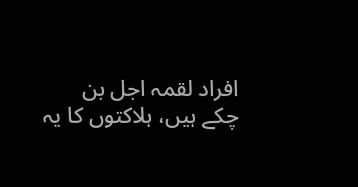افراد لقمہ اجل بن چکے ہیں، ہلاکتوں کا یہ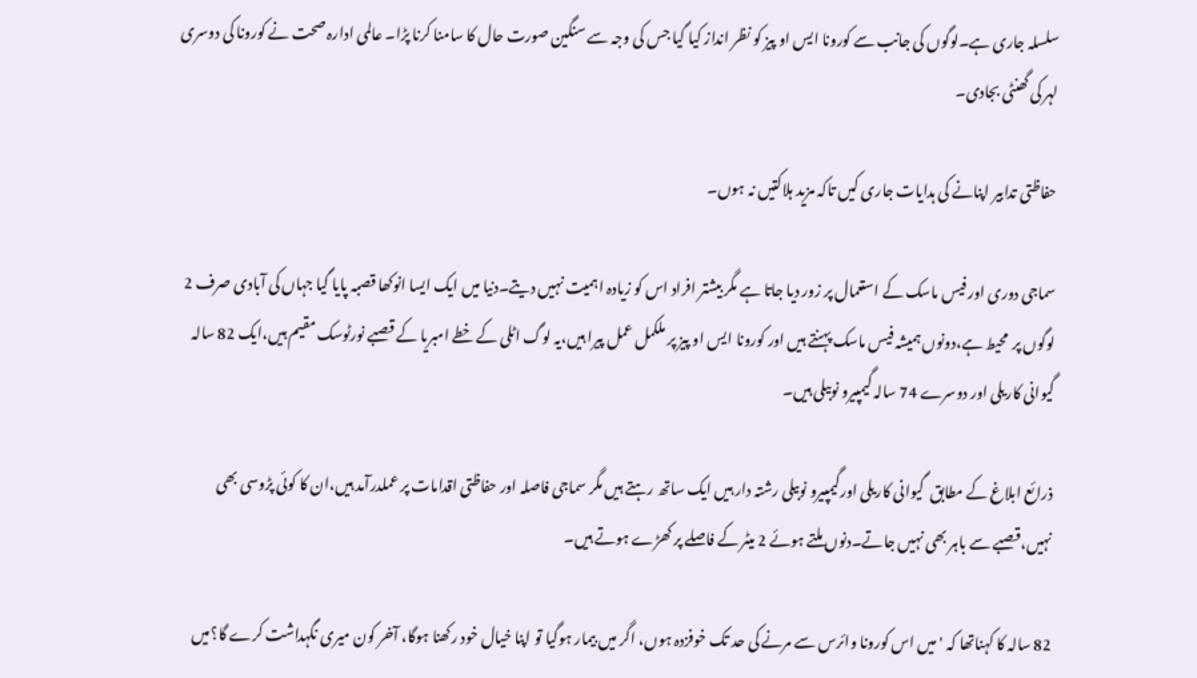سلسلہ جاری ہے۔لوگوں کی جانب سے کورونا ایس او پیز کو نظر انداز کیا گیا جس کی وجہ سے سنگین صورت حال کا سامنا کرنا پڑا۔ عالمی ادارہ صحت نے کورونا کی دوسری لہر کی گھنٹی بجادی۔

حفاظتی تدابیر اپنانے کی ہدایات جاری کیں تاکہ مزید ہلاکتیں نہ ہوں۔

سماجی دوری اور فیس ماسک کے استعمال پر زور دیا جاتا ہے مگر بیشتر افراد اس کو زیادہ اہمیت نہیں دیتے۔دنیا میں ایک ایسا انوکھا قصبہ پایا گیا جہاں کی آبادی صرف 2 لوگوں پر  محیط ہے،دونوں ہمیشہ فیس ماسک پہنتے ہیں اور کورونا ایس او پیز پر ملکمل عمل پیرا ہیں،یہ لوگ اٹلی کے خطے امبریا کے قصبے نورٹوسک مقیم ہیں،ایک 82 سالہ گیوانی کاریلی اور دوسرے 74 سالہ گیمپیرو نوبیلی ہیں۔

ذرائع ابلاغ کے مطابق  گیوانی کاریلی اورگیمپیرو نوبیلی رشتہ دار ہیں ایک ساتھ رہتے ہیں مگر سماجی فاصلہ اور حفاظتی اقدامات پر عملدرآمد ہیں،ان کا کوئی پڑوسی بھی نہیں،قصبے سے باہر بھی نہیں جاتے۔دنوں ملتے ہوئے 2 میٹر کے فاصلے پر کھڑے ہوتے ہیں۔

82 سالہ کا کہناتھا کہ 'میں اس کورونا وائرس سے مرنے کی حد تک خوفزدہ ہوں، اگر میں بیمار ہوگیا تو اپنا خیال خود رکھنا ہوگا، آخر کون میری نگہداشت کرے گا؟میں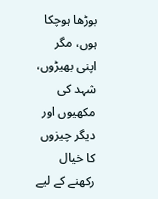بوڑھا ہوچکا ہوں، مگر اپنی بھیڑوں، شہد کی مکھیوں اور دیگر چیزوں کا خیال رکھنے کے لیے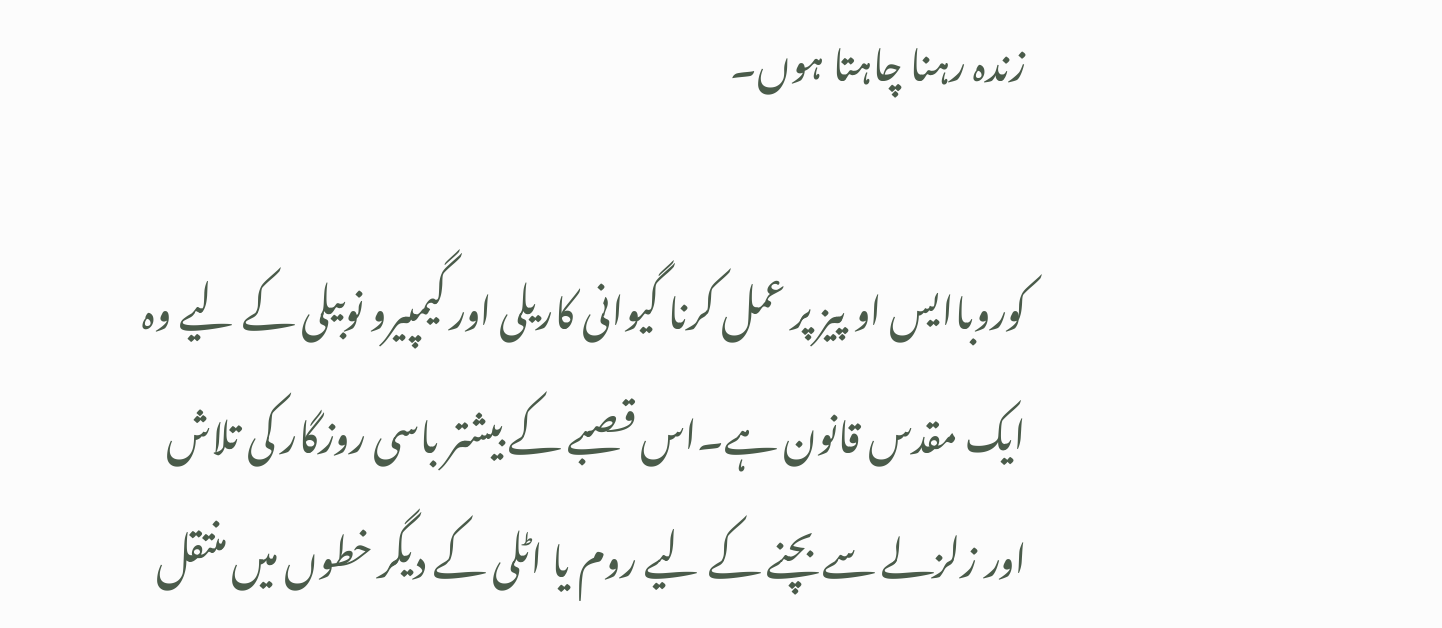زندہ رہنا چاہتا ہوں۔

کوروباایس او پیز پر عمل کرنا گیوانی کاریلی اور گیمپیرو نوبیلی کے لیے وہ ایک مقدس قانون ہے۔اس قصبے کے بیشتر باسی روزگار کی تلاش اور زلزلے سے بچنے کے لیے روم یا اٹلی کے دیگر خطوں میں منتقل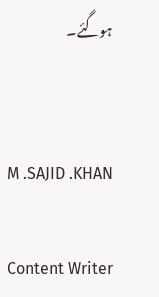ہوگئے۔


M .SAJID .KHAN

Content Writer